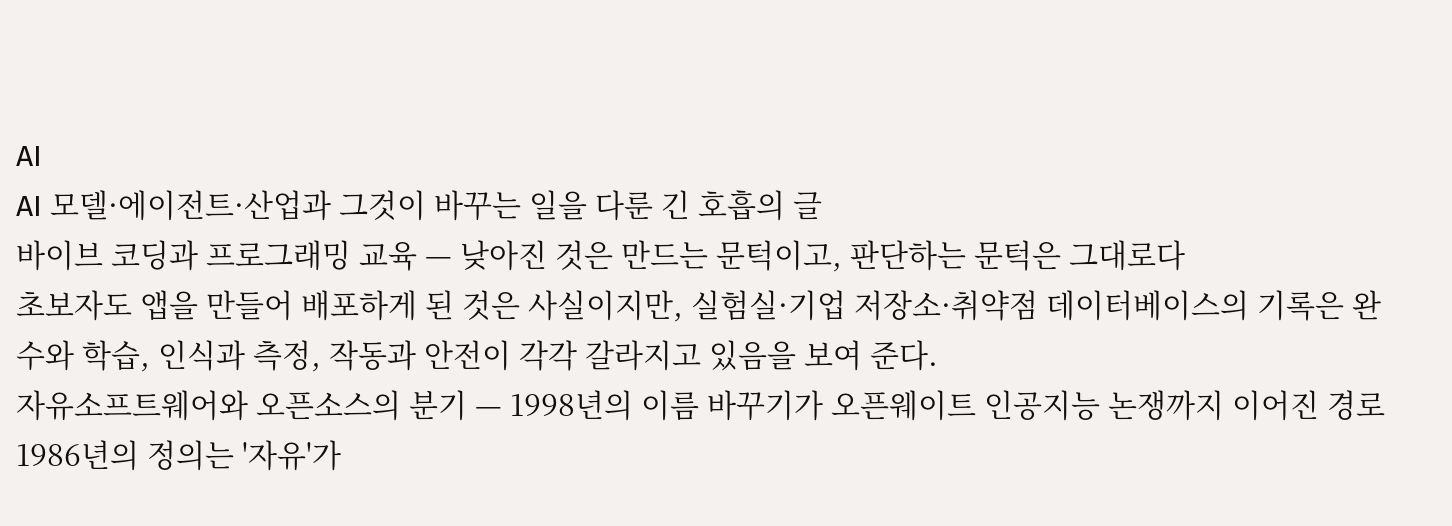AI
AI 모델·에이전트·산업과 그것이 바꾸는 일을 다룬 긴 호흡의 글
바이브 코딩과 프로그래밍 교육 — 낮아진 것은 만드는 문턱이고, 판단하는 문턱은 그대로다
초보자도 앱을 만들어 배포하게 된 것은 사실이지만, 실험실·기업 저장소·취약점 데이터베이스의 기록은 완수와 학습, 인식과 측정, 작동과 안전이 각각 갈라지고 있음을 보여 준다.
자유소프트웨어와 오픈소스의 분기 — 1998년의 이름 바꾸기가 오픈웨이트 인공지능 논쟁까지 이어진 경로
1986년의 정의는 '자유'가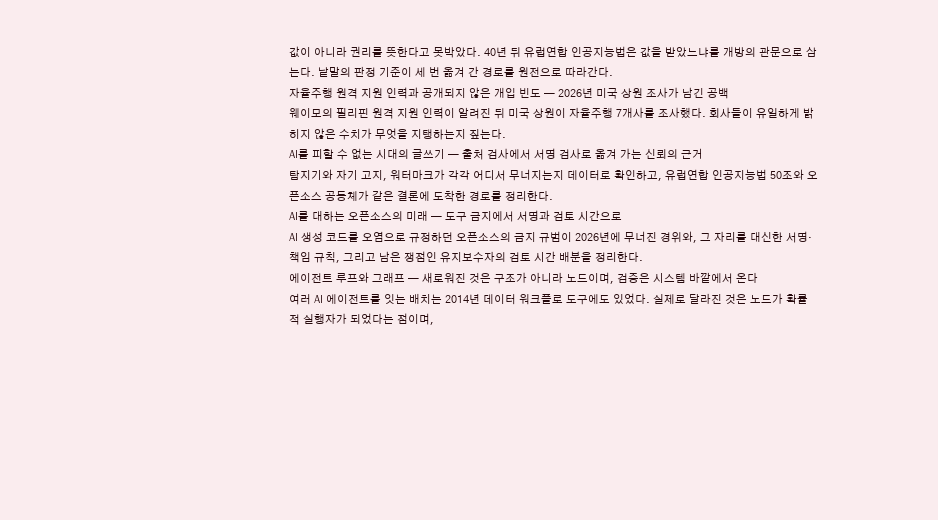값이 아니라 권리를 뜻한다고 못박았다. 40년 뒤 유럽연합 인공지능법은 값을 받았느냐를 개방의 관문으로 삼는다. 낱말의 판정 기준이 세 번 옮겨 간 경로를 원전으로 따라간다.
자율주행 원격 지원 인력과 공개되지 않은 개입 빈도 — 2026년 미국 상원 조사가 남긴 공백
웨이모의 필리핀 원격 지원 인력이 알려진 뒤 미국 상원이 자율주행 7개사를 조사했다. 회사들이 유일하게 밝히지 않은 수치가 무엇을 지탱하는지 짚는다.
AI를 피할 수 없는 시대의 글쓰기 — 출처 검사에서 서명 검사로 옮겨 가는 신뢰의 근거
탐지기와 자기 고지, 워터마크가 각각 어디서 무너지는지 데이터로 확인하고, 유럽연합 인공지능법 50조와 오픈소스 공동체가 같은 결론에 도착한 경로를 정리한다.
AI를 대하는 오픈소스의 미래 — 도구 금지에서 서명과 검토 시간으로
AI 생성 코드를 오염으로 규정하던 오픈소스의 금지 규범이 2026년에 무너진 경위와, 그 자리를 대신한 서명·책임 규칙, 그리고 남은 쟁점인 유지보수자의 검토 시간 배분을 정리한다.
에이전트 루프와 그래프 — 새로워진 것은 구조가 아니라 노드이며, 검증은 시스템 바깥에서 온다
여러 AI 에이전트를 잇는 배치는 2014년 데이터 워크플로 도구에도 있었다. 실제로 달라진 것은 노드가 확률적 실행자가 되었다는 점이며,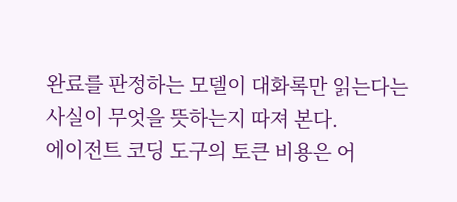완료를 판정하는 모델이 대화록만 읽는다는 사실이 무엇을 뜻하는지 따져 본다.
에이전트 코딩 도구의 토큰 비용은 어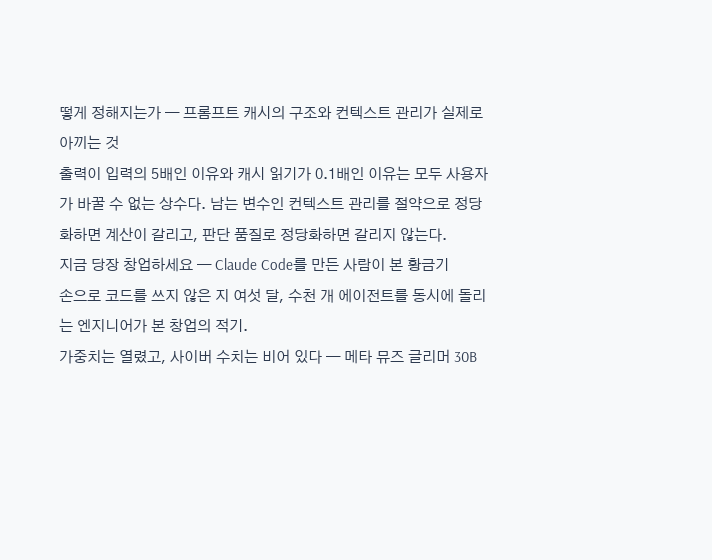떻게 정해지는가 — 프롬프트 캐시의 구조와 컨텍스트 관리가 실제로 아끼는 것
출력이 입력의 5배인 이유와 캐시 읽기가 0.1배인 이유는 모두 사용자가 바꿀 수 없는 상수다. 남는 변수인 컨텍스트 관리를 절약으로 정당화하면 계산이 갈리고, 판단 품질로 정당화하면 갈리지 않는다.
지금 당장 창업하세요 — Claude Code를 만든 사람이 본 황금기
손으로 코드를 쓰지 않은 지 여섯 달, 수천 개 에이전트를 동시에 돌리는 엔지니어가 본 창업의 적기.
가중치는 열렸고, 사이버 수치는 비어 있다 — 메타 뮤즈 글리머 30B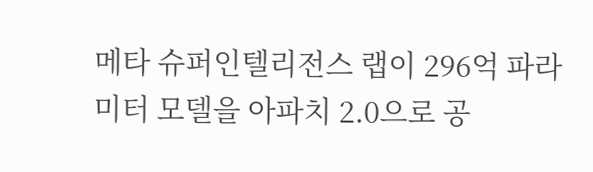메타 슈퍼인텔리전스 랩이 296억 파라미터 모델을 아파치 2.0으로 공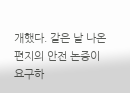개했다. 같은 날 나온 편지의 안전 논증이 요구하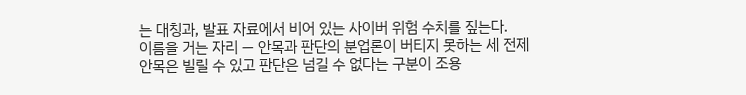는 대칭과, 발표 자료에서 비어 있는 사이버 위험 수치를 짚는다.
이름을 거는 자리 — 안목과 판단의 분업론이 버티지 못하는 세 전제
안목은 빌릴 수 있고 판단은 넘길 수 없다는 구분이 조용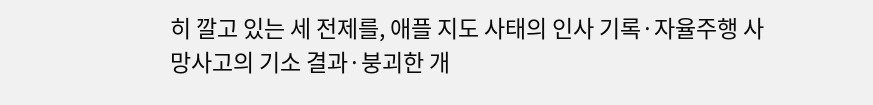히 깔고 있는 세 전제를, 애플 지도 사태의 인사 기록·자율주행 사망사고의 기소 결과·붕괴한 개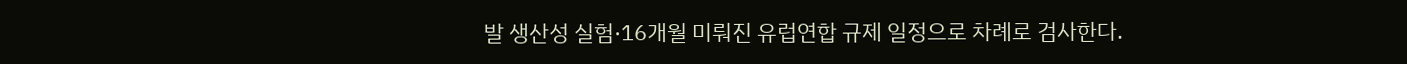발 생산성 실험·16개월 미뤄진 유럽연합 규제 일정으로 차례로 검사한다.